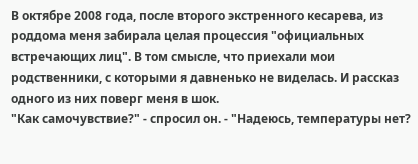В октябре 2008 года, после второго экстренного кесарева, из роддома меня забирала целая процессия "официальных встречающих лиц". В том смысле, что приехали мои родственники, с которыми я давненько не виделась. И рассказ одного из них поверг меня в шок.
"Как самочувствие?" - спросил он. - "Надеюсь, температуры нет?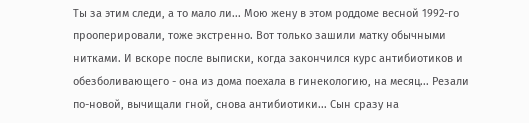Ты за этим следи, а то мало ли... Мою жену в этом роддоме весной 1992-го прооперировали, тоже экстренно. Вот только зашили матку обычными нитками. И вскоре после выписки, когда закончился курс антибиотиков и обезболивающего - она из дома поехала в гинекологию, на месяц... Резали по-новой, вычищали гной, снова антибиотики... Сын сразу на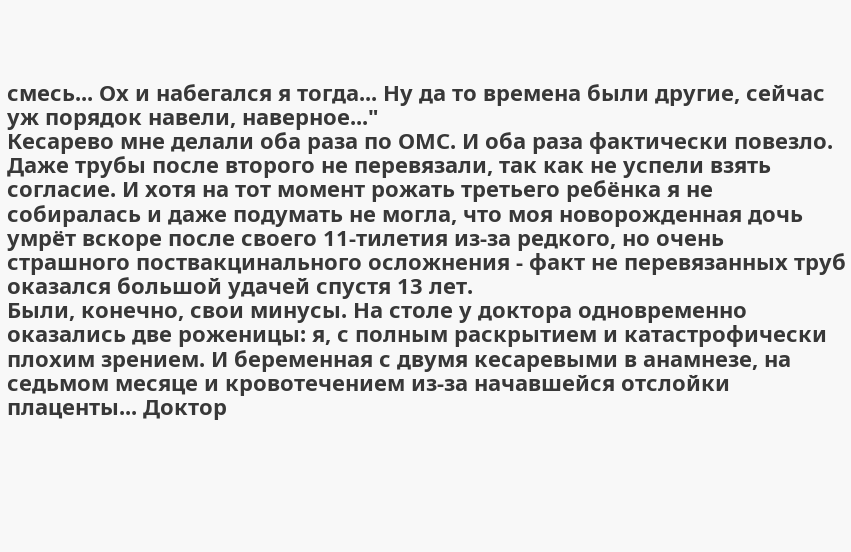смесь... Ох и набегался я тогда... Ну да то времена были другие, сейчас уж порядок навели, наверное..."
Кесарево мне делали оба раза по ОМС. И оба раза фактически повезло. Даже трубы после второго не перевязали, так как не успели взять согласие. И хотя на тот момент рожать третьего ребёнка я не собиралась и даже подумать не могла, что моя новорожденная дочь умрёт вскоре после своего 11-тилетия из-за редкого, но очень страшного поствакцинального осложнения - факт не перевязанных труб оказался большой удачей спустя 13 лет.
Были, конечно, свои минусы. На столе у доктора одновременно оказались две роженицы: я, с полным раскрытием и катастрофически плохим зрением. И беременная с двумя кесаревыми в анамнезе, на седьмом месяце и кровотечением из-за начавшейся отслойки плаценты... Доктор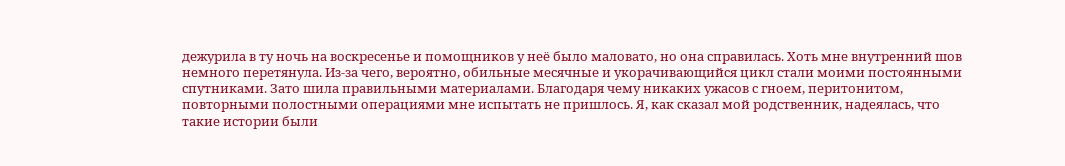дежурила в ту ночь на воскресенье и помощников у неё было маловато, но она справилась. Хоть мне внутренний шов немного перетянула. Из-за чего, вероятно, обильные месячные и укорачивающийся цикл стали моими постоянными спутниками. Зато шила правильными материалами. Благодаря чему никаких ужасов с гноем, перитонитом, повторными полостными операциями мне испытать не пришлось. Я, как сказал мой родственник, надеялась, что такие истории были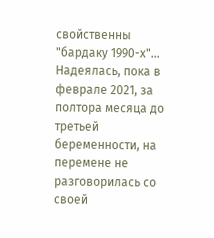свойственны "бардаку 1990-х"...
Надеялась, пока в феврале 2021, за полтора месяца до третьей беременности, на перемене не разговорилась со своей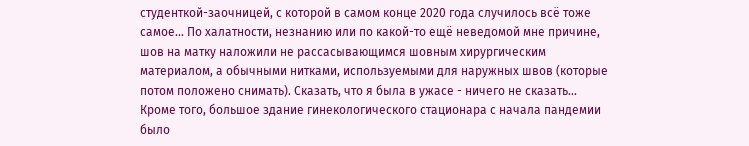студенткой-заочницей, с которой в самом конце 2020 года случилось всё тоже самое... По халатности, незнанию или по какой-то ещё неведомой мне причине, шов на матку наложили не рассасывающимся шовным хирургическим материалом, а обычными нитками, используемыми для наружных швов (которые потом положено снимать). Сказать, что я была в ужасе - ничего не сказать...
Кроме того, большое здание гинекологического стационара с начала пандемии было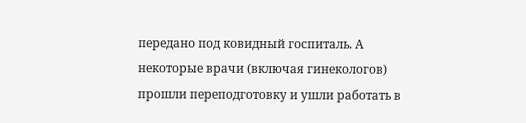передано под ковидный госпиталь. А некоторые врачи (включая гинекологов) прошли переподготовку и ушли работать в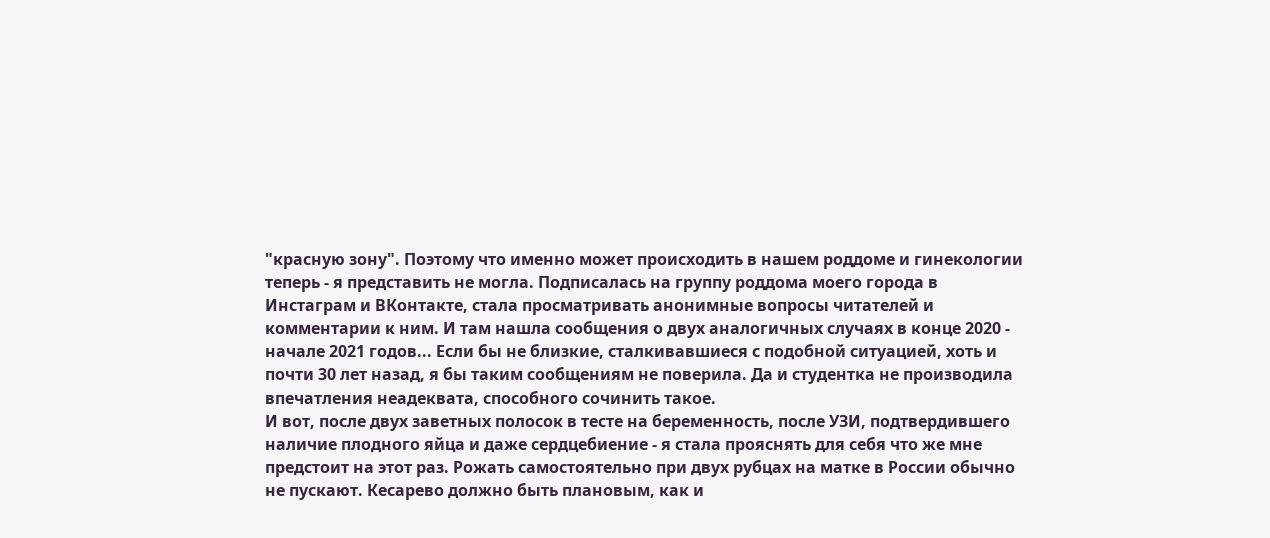"красную зону". Поэтому что именно может происходить в нашем роддоме и гинекологии теперь - я представить не могла. Подписалась на группу роддома моего города в Инстаграм и ВКонтакте, стала просматривать анонимные вопросы читателей и комментарии к ним. И там нашла сообщения о двух аналогичных случаях в конце 2020 - начале 2021 годов... Если бы не близкие, сталкивавшиеся с подобной ситуацией, хоть и почти 30 лет назад, я бы таким сообщениям не поверила. Да и студентка не производила впечатления неадеквата, способного сочинить такое.
И вот, после двух заветных полосок в тесте на беременность, после УЗИ, подтвердившего наличие плодного яйца и даже сердцебиение - я стала прояснять для себя что же мне предстоит на этот раз. Рожать самостоятельно при двух рубцах на матке в России обычно не пускают. Кесарево должно быть плановым, как и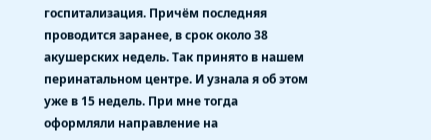госпитализация. Причём последняя проводится заранее, в срок около 38 акушерских недель. Так принято в нашем перинатальном центре. И узнала я об этом уже в 15 недель. При мне тогда оформляли направление на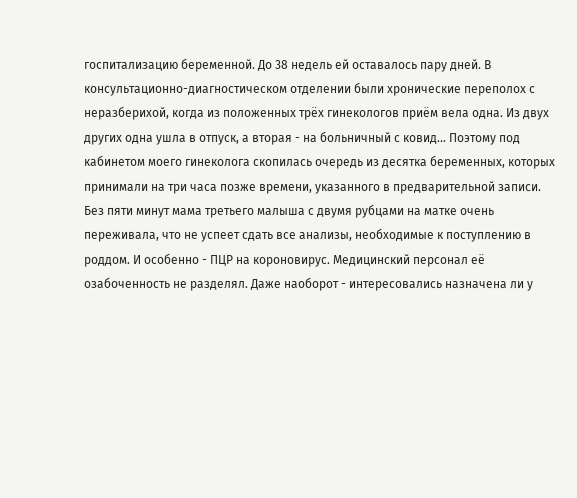госпитализацию беременной. До 38 недель ей оставалось пару дней. В консультационно-диагностическом отделении были хронические переполох с неразберихой, когда из положенных трёх гинекологов приём вела одна. Из двух других одна ушла в отпуск, а вторая - на больничный с ковид... Поэтому под кабинетом моего гинеколога скопилась очередь из десятка беременных, которых принимали на три часа позже времени, указанного в предварительной записи.
Без пяти минут мама третьего малыша с двумя рубцами на матке очень переживала, что не успеет сдать все анализы, необходимые к поступлению в роддом. И особенно - ПЦР на короновирус. Медицинский персонал её озабоченность не разделял. Даже наоборот - интересовались назначена ли у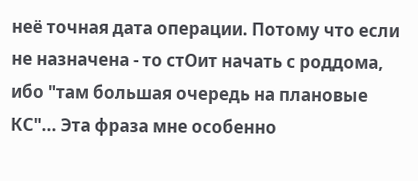неё точная дата операции. Потому что если не назначена - то стОит начать с роддома, ибо "там большая очередь на плановые КС"... Эта фраза мне особенно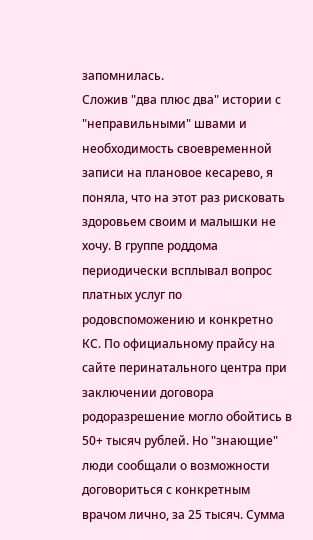запомнилась.
Сложив "два плюс два" истории с "неправильными" швами и необходимость своевременной записи на плановое кесарево, я поняла, что на этот раз рисковать здоровьем своим и малышки не хочу. В группе роддома периодически всплывал вопрос платных услуг по родовспоможению и конкретно КС. По официальному прайсу на сайте перинатального центра при заключении договора родоразрешение могло обойтись в 50+ тысяч рублей. Но "знающие" люди сообщали о возможности договориться с конкретным врачом лично, за 25 тысяч. Сумма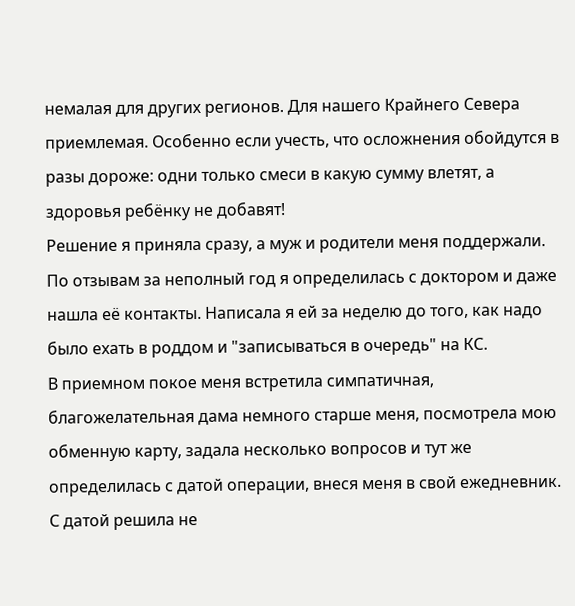немалая для других регионов. Для нашего Крайнего Севера приемлемая. Особенно если учесть, что осложнения обойдутся в разы дороже: одни только смеси в какую сумму влетят, а здоровья ребёнку не добавят!
Решение я приняла сразу, а муж и родители меня поддержали. По отзывам за неполный год я определилась с доктором и даже нашла её контакты. Написала я ей за неделю до того, как надо было ехать в роддом и "записываться в очередь" на КС.
В приемном покое меня встретила симпатичная, благожелательная дама немного старше меня, посмотрела мою обменную карту, задала несколько вопросов и тут же определилась с датой операции, внеся меня в свой ежедневник. С датой решила не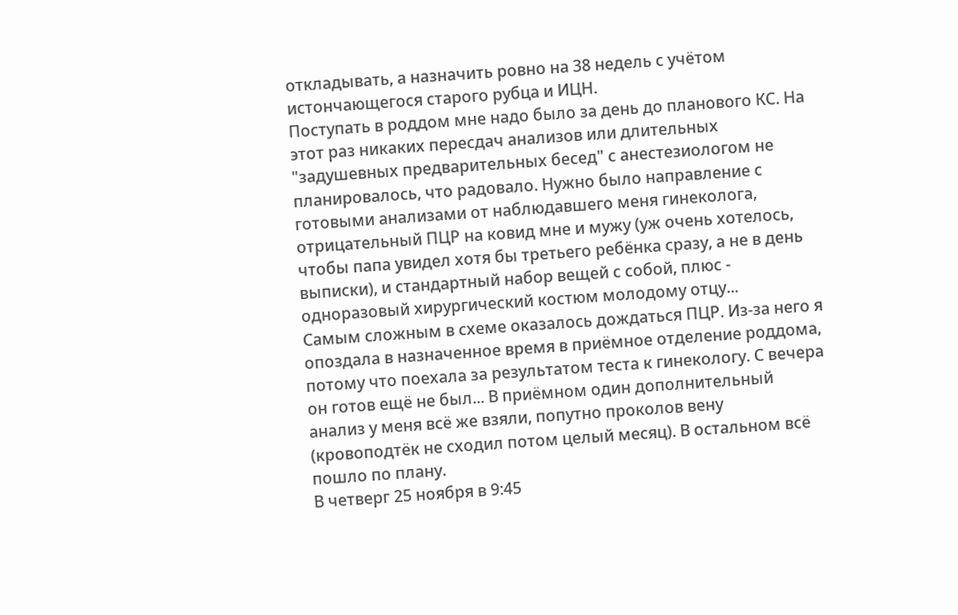откладывать, а назначить ровно на 38 недель с учётом истончающегося старого рубца и ИЦН.
Поступать в роддом мне надо было за день до планового КС. На этот раз никаких пересдач анализов или длительных "задушевных предварительных бесед" с анестезиологом не планировалось, что радовало. Нужно было направление с готовыми анализами от наблюдавшего меня гинеколога, отрицательный ПЦР на ковид мне и мужу (уж очень хотелось, чтобы папа увидел хотя бы третьего ребёнка сразу, а не в день выписки), и стандартный набор вещей с собой, плюс - одноразовый хирургический костюм молодому отцу...
Самым сложным в схеме оказалось дождаться ПЦР. Из-за него я опоздала в назначенное время в приёмное отделение роддома, потому что поехала за результатом теста к гинекологу. С вечера он готов ещё не был... В приёмном один дополнительный анализ у меня всё же взяли, попутно проколов вену (кровоподтёк не сходил потом целый месяц). В остальном всё пошло по плану.
В четверг 25 ноября в 9:45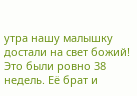утра нашу малышку достали на свет божий! Это были ровно 38 недель. Её брат и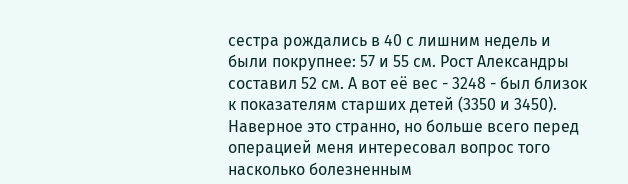сестра рождались в 40 с лишним недель и были покрупнее: 57 и 55 см. Рост Александры составил 52 см. А вот её вес - 3248 - был близок к показателям старших детей (3350 и 3450).
Наверное это странно, но больше всего перед операцией меня интересовал вопрос того насколько болезненным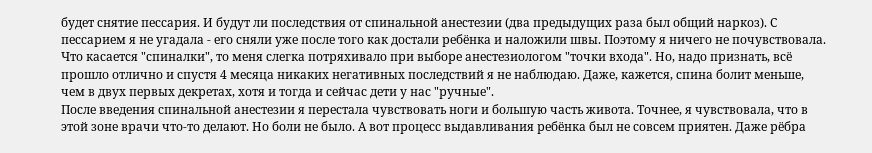будет снятие пессария. И будут ли последствия от спинальной анестезии (два предыдущих раза был общий наркоз). С пессарием я не угадала - его сняли уже после того как достали ребёнка и наложили швы. Поэтому я ничего не почувствовала. Что касается "спиналки", то меня слегка потряхивало при выборе анестезиологом "точки входа". Но, надо признать, всё прошло отлично и спустя 4 месяца никаких негативных последствий я не наблюдаю. Даже, кажется, спина болит меньше, чем в двух первых декретах, хотя и тогда и сейчас дети у нас "ручные".
После введения спинальной анестезии я перестала чувствовать ноги и большую часть живота. Точнее, я чувствовала, что в этой зоне врачи что-то делают. Но боли не было. А вот процесс выдавливания ребёнка был не совсем приятен. Даже рёбра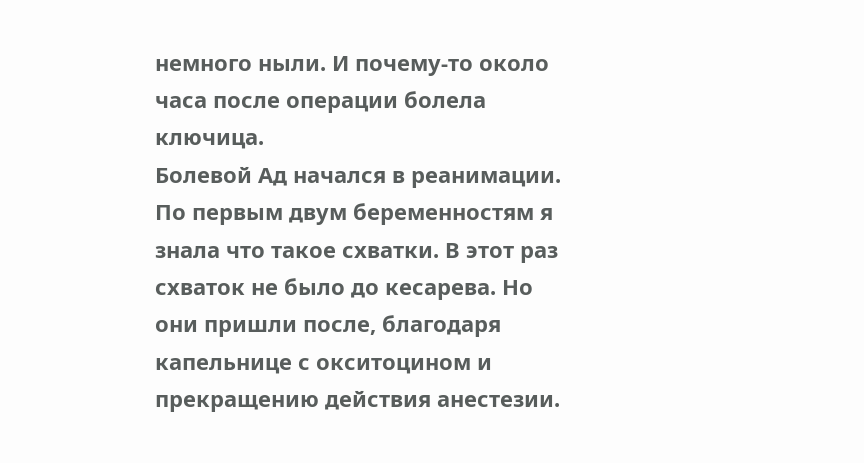немного ныли. И почему-то около часа после операции болела ключица.
Болевой Ад начался в реанимации. По первым двум беременностям я знала что такое схватки. В этот раз схваток не было до кесарева. Но они пришли после, благодаря капельнице с окситоцином и прекращению действия анестезии.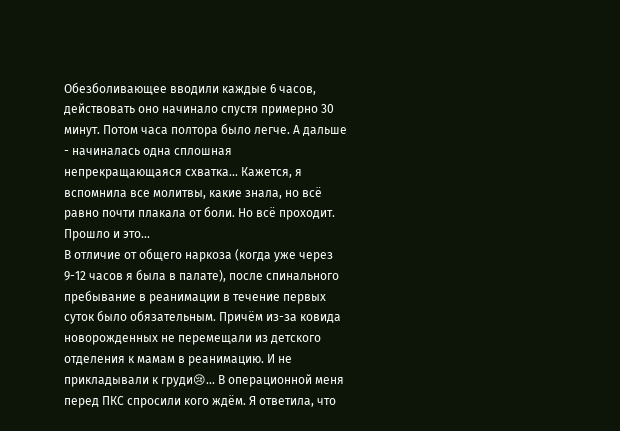Обезболивающее вводили каждые 6 часов, действовать оно начинало спустя примерно 30 минут. Потом часа полтора было легче. А дальше - начиналась одна сплошная непрекращающаяся схватка... Кажется, я вспомнила все молитвы, какие знала, но всё равно почти плакала от боли. Но всё проходит. Прошло и это...
В отличие от общего наркоза (когда уже через 9-12 часов я была в палате), после спинального пребывание в реанимации в течение первых суток было обязательным. Причём из-за ковида новорожденных не перемещали из детского отделения к мамам в реанимацию. И не прикладывали к груди😢... В операционной меня перед ПКС спросили кого ждём. Я ответила, что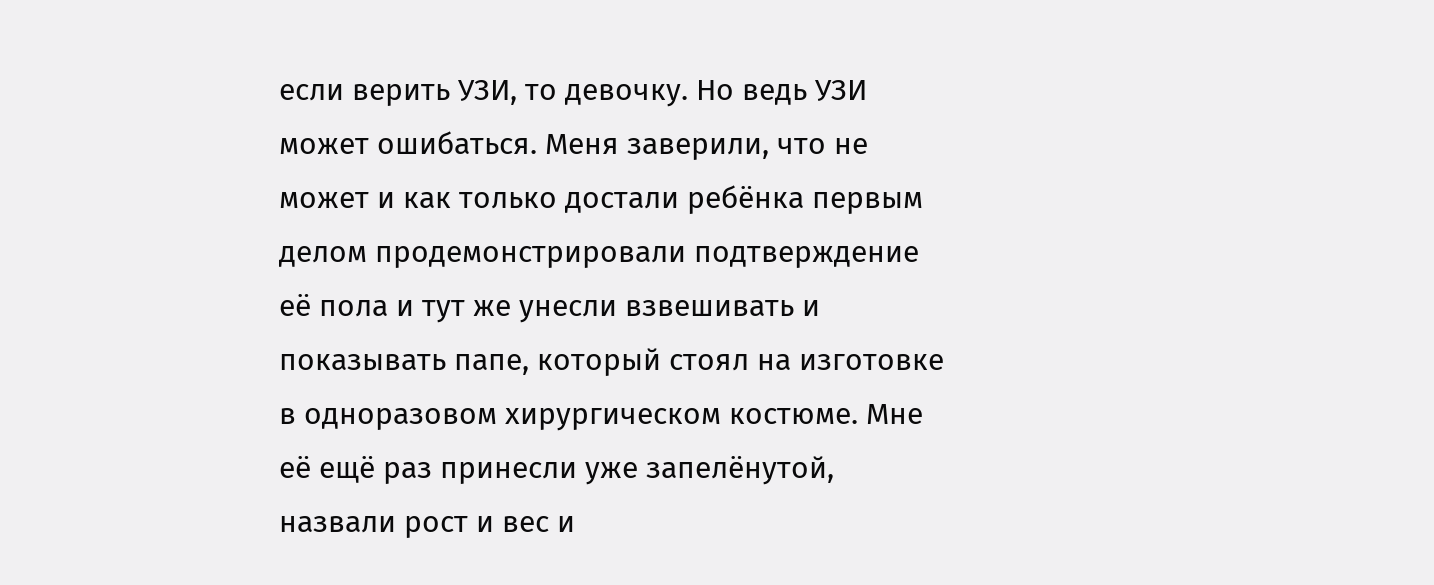если верить УЗИ, то девочку. Но ведь УЗИ может ошибаться. Меня заверили, что не может и как только достали ребёнка первым делом продемонстрировали подтверждение её пола и тут же унесли взвешивать и показывать папе, который стоял на изготовке в одноразовом хирургическом костюме. Мне её ещё раз принесли уже запелёнутой, назвали рост и вес и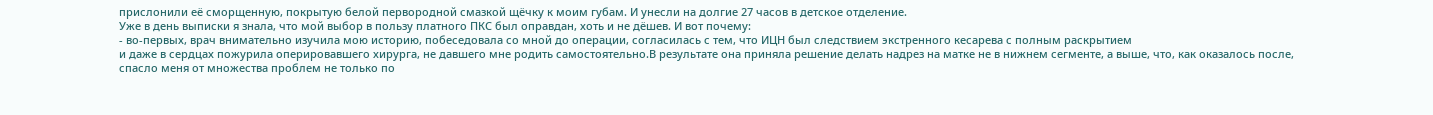прислонили её сморщенную, покрытую белой первородной смазкой щёчку к моим губам. И унесли на долгие 27 часов в детское отделение.
Уже в день выписки я знала, что мой выбор в пользу платного ПКС был оправдан, хоть и не дёшев. И вот почему:
- во-первых, врач внимательно изучила мою историю, побеседовала со мной до операции, согласилась с тем, что ИЦН был следствием экстренного кесарева с полным раскрытием
и даже в сердцах пожурила оперировавшего хирурга, не давшего мне родить самостоятельно.В результате она приняла решение делать надрез на матке не в нижнем сегменте, а выше, что, как оказалось после, спасло меня от множества проблем не только по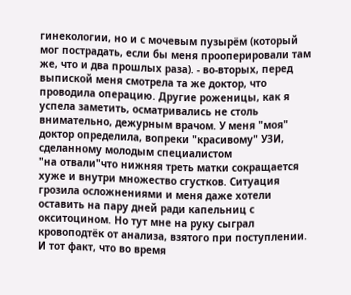гинекологии, но и с мочевым пузырём (который мог пострадать, если бы меня прооперировали там же, что и два прошлых раза). - во-вторых, перед выпиской меня смотрела та же доктор, что проводила операцию. Другие роженицы, как я успела заметить, осматривались не столь внимательно, дежурным врачом. У меня "моя" доктор определила, вопреки "красивому" УЗИ, сделанному молодым специалистом
"на отвали"что нижняя треть матки сокращается хуже и внутри множество сгустков. Ситуация грозила осложнениями и меня даже хотели оставить на пару дней ради капельниц с окситоцином. Но тут мне на руку сыграл кровоподтёк от анализа, взятого при поступлении. И тот факт, что во время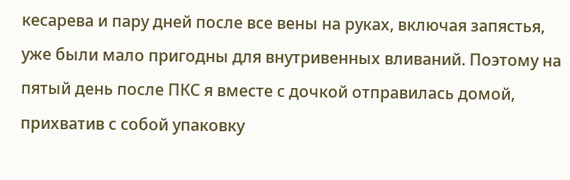кесарева и пару дней после все вены на руках, включая запястья, уже были мало пригодны для внутривенных вливаний. Поэтому на пятый день после ПКС я вместе с дочкой отправилась домой, прихватив с собой упаковку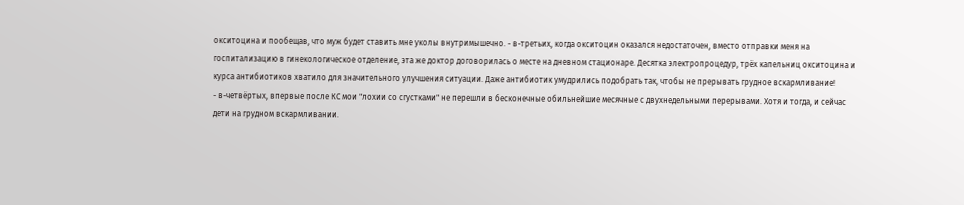окситоцина и пообещав, что муж будет ставить мне уколы внутримышечно. - в-третьих, когда окситоцин оказался недостаточен, вместо отправки меня на госпитализацию в гинекологическое отделение, эта же доктор договорилась о месте на дневном стационаре. Десятка электропроцедур, трёх капельниц окситоцина и курса антибиотиков хватило для значительного улучшения ситуации. Даже антибиотик умудрились подобрать так, чтобы не прерывать грудное вскармливание!
- в-четвёртых, впервые после КС мои "лохии со сгустками" не перешли в бесконечные обильнейшие месячные с двухнедельными перерывами. Хотя и тогда, и сейчас дети на грудном вскармливании.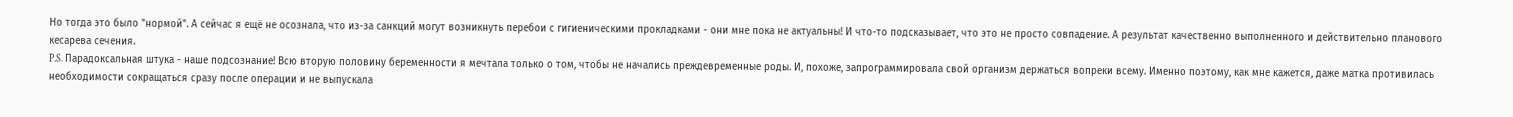Но тогда это было "нормой". А сейчас я ещё не осознала, что из-за санкций могут возникнуть перебои с гигиеническими прокладками - они мне пока не актуальны! И что-то подсказывает, что это не просто совпадение. А результат качественно выполненного и действительно планового кесарева сечения.
P.S. Парадоксальная штука - наше подсознание! Всю вторую половину беременности я мечтала только о том, чтобы не начались преждевременные роды. И, похоже, запрограммировала свой организм держаться вопреки всему. Именно поэтому, как мне кажется, даже матка противилась необходимости сокращаться сразу после операции и не выпускала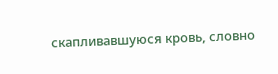скапливавшуюся кровь, словно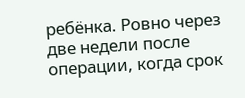ребёнка. Ровно через две недели после операции, когда срок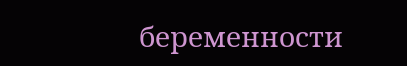беременности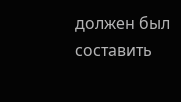должен был составить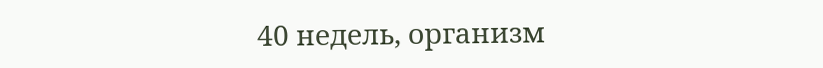40 недель, организм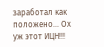заработал как положено... Ох уж этот ИЦН!!!